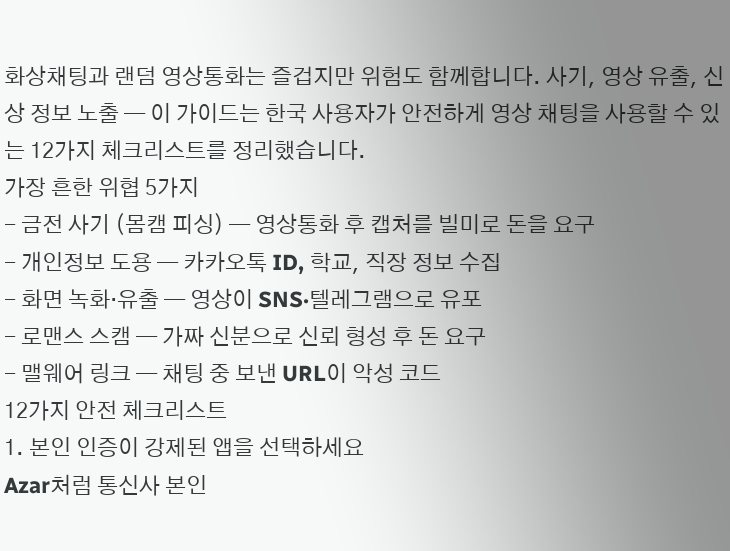화상채팅과 랜덤 영상통화는 즐겁지만 위험도 함께합니다. 사기, 영상 유출, 신상 정보 노출 — 이 가이드는 한국 사용자가 안전하게 영상 채팅을 사용할 수 있는 12가지 체크리스트를 정리했습니다.
가장 흔한 위협 5가지
- 금전 사기 (몸캠 피싱) — 영상통화 후 캡처를 빌미로 돈을 요구
- 개인정보 도용 — 카카오톡 ID, 학교, 직장 정보 수집
- 화면 녹화·유출 — 영상이 SNS·텔레그램으로 유포
- 로맨스 스캠 — 가짜 신분으로 신뢰 형성 후 돈 요구
- 맬웨어 링크 — 채팅 중 보낸 URL이 악성 코드
12가지 안전 체크리스트
1. 본인 인증이 강제된 앱을 선택하세요
Azar처럼 통신사 본인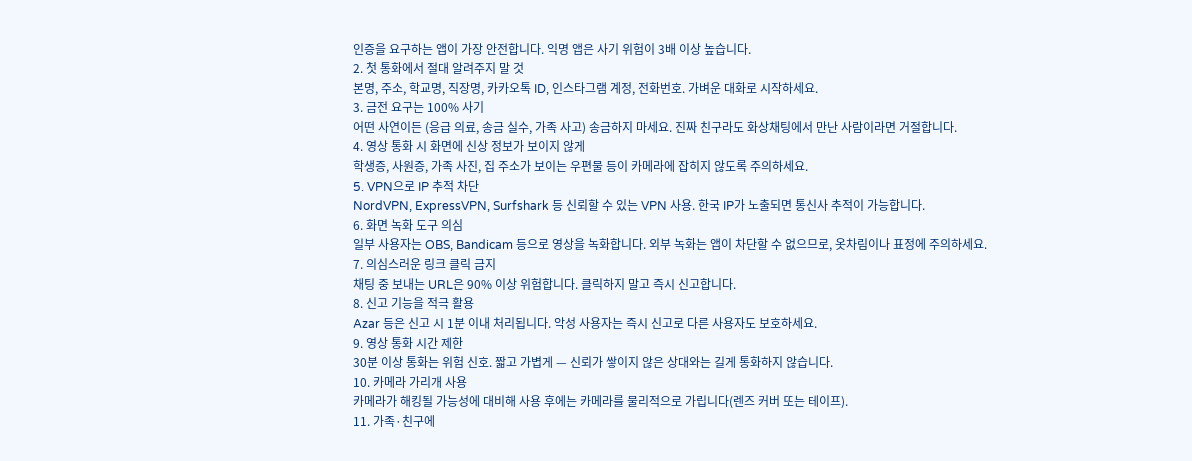인증을 요구하는 앱이 가장 안전합니다. 익명 앱은 사기 위험이 3배 이상 높습니다.
2. 첫 통화에서 절대 알려주지 말 것
본명, 주소, 학교명, 직장명, 카카오톡 ID, 인스타그램 계정, 전화번호. 가벼운 대화로 시작하세요.
3. 금전 요구는 100% 사기
어떤 사연이든 (응급 의료, 송금 실수, 가족 사고) 송금하지 마세요. 진짜 친구라도 화상채팅에서 만난 사람이라면 거절합니다.
4. 영상 통화 시 화면에 신상 정보가 보이지 않게
학생증, 사원증, 가족 사진, 집 주소가 보이는 우편물 등이 카메라에 잡히지 않도록 주의하세요.
5. VPN으로 IP 추적 차단
NordVPN, ExpressVPN, Surfshark 등 신뢰할 수 있는 VPN 사용. 한국 IP가 노출되면 통신사 추적이 가능합니다.
6. 화면 녹화 도구 의심
일부 사용자는 OBS, Bandicam 등으로 영상을 녹화합니다. 외부 녹화는 앱이 차단할 수 없으므로, 옷차림이나 표정에 주의하세요.
7. 의심스러운 링크 클릭 금지
채팅 중 보내는 URL은 90% 이상 위험합니다. 클릭하지 말고 즉시 신고합니다.
8. 신고 기능을 적극 활용
Azar 등은 신고 시 1분 이내 처리됩니다. 악성 사용자는 즉시 신고로 다른 사용자도 보호하세요.
9. 영상 통화 시간 제한
30분 이상 통화는 위험 신호. 짧고 가볍게 — 신뢰가 쌓이지 않은 상대와는 길게 통화하지 않습니다.
10. 카메라 가리개 사용
카메라가 해킹될 가능성에 대비해 사용 후에는 카메라를 물리적으로 가립니다(렌즈 커버 또는 테이프).
11. 가족·친구에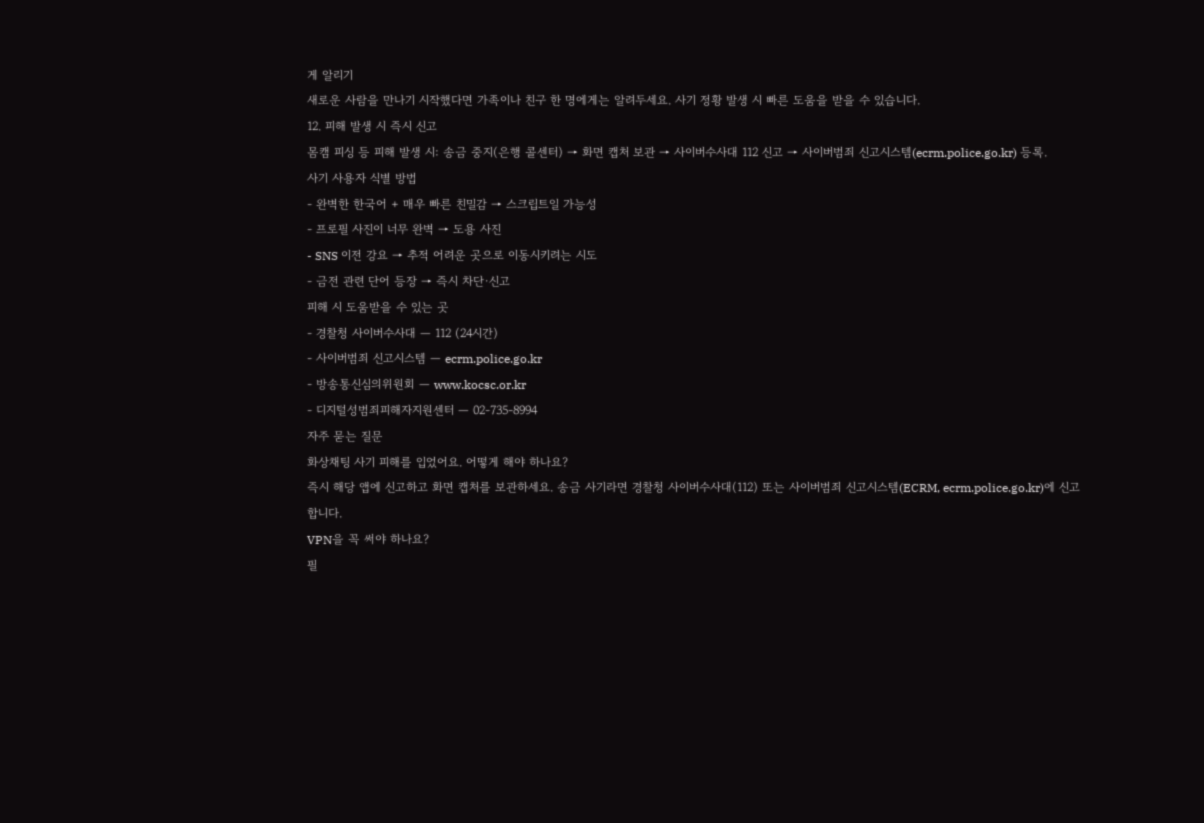게 알리기
새로운 사람을 만나기 시작했다면 가족이나 친구 한 명에게는 알려두세요. 사기 정황 발생 시 빠른 도움을 받을 수 있습니다.
12. 피해 발생 시 즉시 신고
몸캠 피싱 등 피해 발생 시: 송금 중지(은행 콜센터) → 화면 캡처 보관 → 사이버수사대 112 신고 → 사이버범죄 신고시스템(ecrm.police.go.kr) 등록.
사기 사용자 식별 방법
- 완벽한 한국어 + 매우 빠른 친밀감 → 스크립트일 가능성
- 프로필 사진이 너무 완벽 → 도용 사진
- SNS 이전 강요 → 추적 어려운 곳으로 이동시키려는 시도
- 금전 관련 단어 등장 → 즉시 차단·신고
피해 시 도움받을 수 있는 곳
- 경찰청 사이버수사대 — 112 (24시간)
- 사이버범죄 신고시스템 — ecrm.police.go.kr
- 방송통신심의위원회 — www.kocsc.or.kr
- 디지털성범죄피해자지원센터 — 02-735-8994
자주 묻는 질문
화상채팅 사기 피해를 입었어요. 어떻게 해야 하나요?
즉시 해당 앱에 신고하고 화면 캡처를 보관하세요. 송금 사기라면 경찰청 사이버수사대(112) 또는 사이버범죄 신고시스템(ECRM, ecrm.police.go.kr)에 신고합니다.
VPN을 꼭 써야 하나요?
필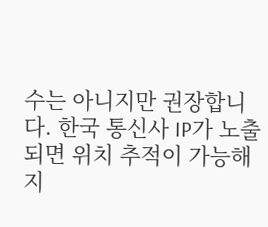수는 아니지만 권장합니다. 한국 통신사 IP가 노출되면 위치 추적이 가능해지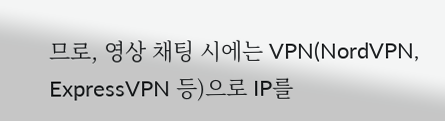므로, 영상 채팅 시에는 VPN(NordVPN, ExpressVPN 등)으로 IP를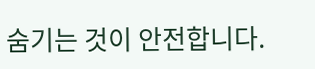숨기는 것이 안전합니다.